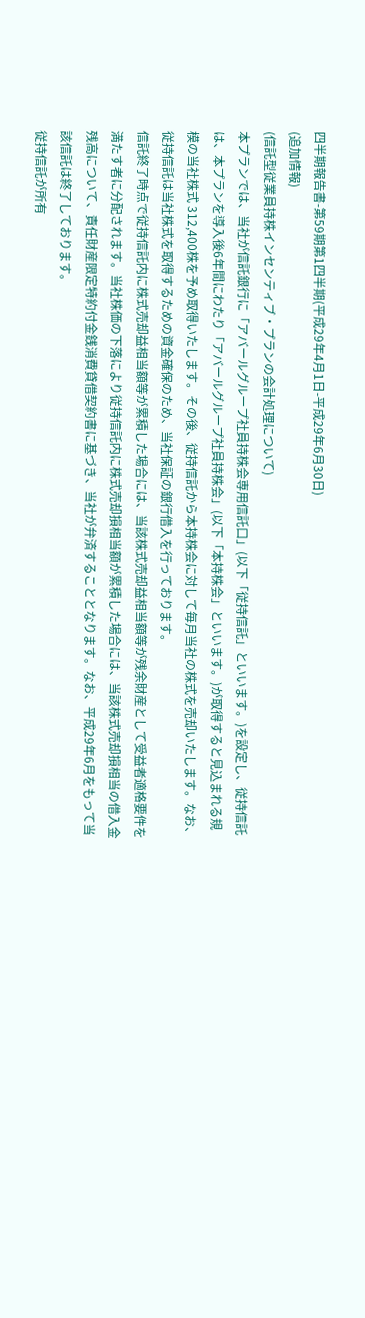四半期報告書-第59期第1四半期(平成29年4月1日-平成29年6月30日)
(追加情報)
(信託型従業員持株インセンティブ・プランの会計処理について)
本プランでは、当社が信託銀行に「アバールグループ社員持株会専用信託口」(以下「従持信託」といいます。)を設定し、従持信託は、本プランを導入後6年間にわたり「アバールグループ社員持株会」(以下「本持株会」といいます。)が取得すると見込まれる規模の当社株式 312,400株を予め取得いたします。その後、従持信託から本持株会に対して毎月当社の株式を売却いたします。なお、従持信託は当社株式を取得するための資金確保のため、当社保証の銀行借入を行っております。
信託終了時点で従持信託内に株式売却益相当額等が累積した場合には、当該株式売却益相当額等が残余財産として受益者適格要件を満たす者に分配されます。当社株価の下落により従持信託内に株式売却損相当額が累積した場合には、当該株式売却損相当の借入金残高について、責任財産限定特約付金銭消費貸借契約書に基づき、当社が弁済することとなります。なお、平成29年6月をもって当該信託は終了しております。
従持信託が所有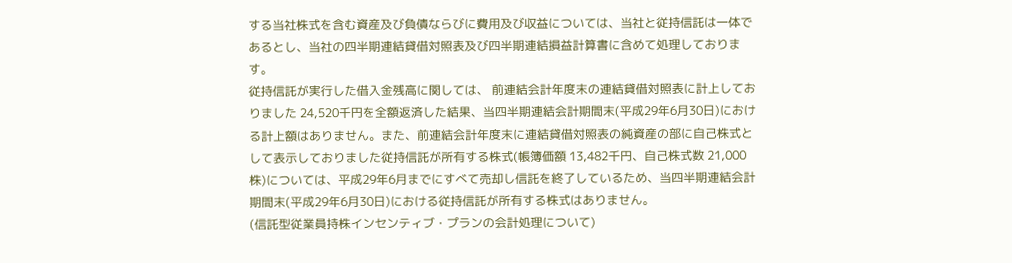する当社株式を含む資産及び負債ならびに費用及び収益については、当社と従持信託は一体であるとし、当社の四半期連結貸借対照表及び四半期連結損益計算書に含めて処理しております。
従持信託が実行した借入金残高に関しては、 前連結会計年度末の連結貸借対照表に計上しておりました 24,520千円を全額返済した結果、当四半期連結会計期間末(平成29年6月30日)における計上額はありません。また、前連結会計年度末に連結貸借対照表の純資産の部に自己株式として表示しておりました従持信託が所有する株式(帳簿価額 13,482千円、自己株式数 21,000株)については、平成29年6月までにすべて売却し信託を終了しているため、当四半期連結会計期間末(平成29年6月30日)における従持信託が所有する株式はありません。
(信託型従業員持株インセンティブ・プランの会計処理について)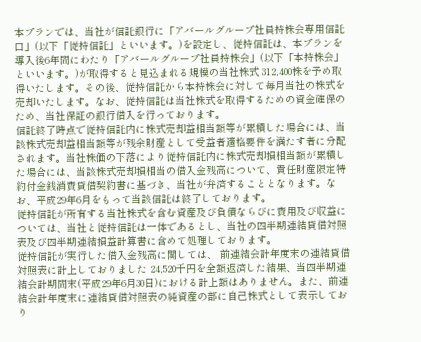本プランでは、当社が信託銀行に「アバールグループ社員持株会専用信託口」(以下「従持信託」といいます。)を設定し、従持信託は、本プランを導入後6年間にわたり「アバールグループ社員持株会」(以下「本持株会」といいます。)が取得すると見込まれる規模の当社株式 312,400株を予め取得いたします。その後、従持信託から本持株会に対して毎月当社の株式を売却いたします。なお、従持信託は当社株式を取得するための資金確保のため、当社保証の銀行借入を行っております。
信託終了時点で従持信託内に株式売却益相当額等が累積した場合には、当該株式売却益相当額等が残余財産として受益者適格要件を満たす者に分配されます。当社株価の下落により従持信託内に株式売却損相当額が累積した場合には、当該株式売却損相当の借入金残高について、責任財産限定特約付金銭消費貸借契約書に基づき、当社が弁済することとなります。なお、平成29年6月をもって当該信託は終了しております。
従持信託が所有する当社株式を含む資産及び負債ならびに費用及び収益については、当社と従持信託は一体であるとし、当社の四半期連結貸借対照表及び四半期連結損益計算書に含めて処理しております。
従持信託が実行した借入金残高に関しては、 前連結会計年度末の連結貸借対照表に計上しておりました 24,520千円を全額返済した結果、当四半期連結会計期間末(平成29年6月30日)における計上額はありません。また、前連結会計年度末に連結貸借対照表の純資産の部に自己株式として表示しており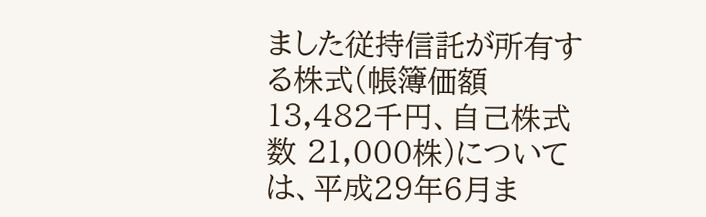ました従持信託が所有する株式(帳簿価額 13,482千円、自己株式数 21,000株)については、平成29年6月ま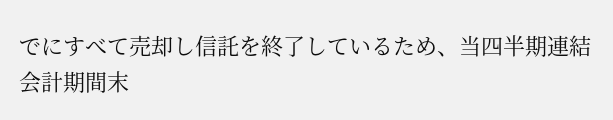でにすべて売却し信託を終了しているため、当四半期連結会計期間末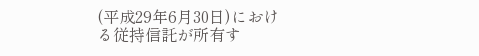(平成29年6月30日)における従持信託が所有す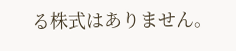る株式はありません。